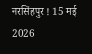नरसिंहपुर ! 15 मई 2026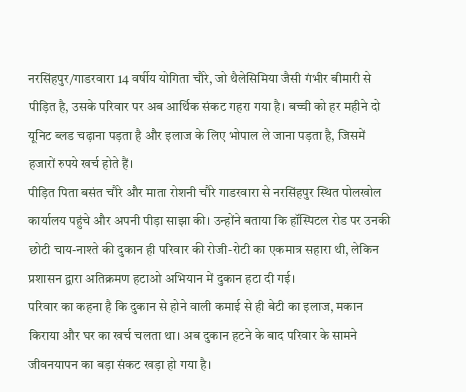नरसिंहपुर/गाडरवारा 14 वर्षीय योगिता चौरे, जो थैलेसिमिया जैसी गंभीर बीमारी से पीड़ित है, उसके परिवार पर अब आर्थिक संकट गहरा गया है। बच्ची को हर महीने दो यूनिट ब्लड चढ़ाना पड़ता है और इलाज के लिए भोपाल ले जाना पड़ता है, जिसमें हजारों रुपये खर्च होते हैं।
पीड़ित पिता बसंत चौरे और माता रोशनी चौरे गाडरवारा से नरसिंहपुर स्थित पोलखोल कार्यालय पहुंचे और अपनी पीड़ा साझा की। उन्होंने बताया कि हॉस्पिटल रोड पर उनकी छोटी चाय-नाश्ते की दुकान ही परिवार की रोजी-रोटी का एकमात्र सहारा थी, लेकिन प्रशासन द्वारा अतिक्रमण हटाओ अभियान में दुकान हटा दी गई।
परिवार का कहना है कि दुकान से होने वाली कमाई से ही बेटी का इलाज, मकान किराया और घर का खर्च चलता था। अब दुकान हटने के बाद परिवार के सामने जीवनयापन का बड़ा संकट खड़ा हो गया है।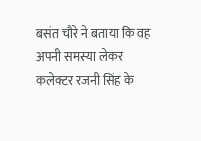बसंत चौरे ने बताया कि वह अपनी समस्या लेकर कलेक्टर रजनी सिंह के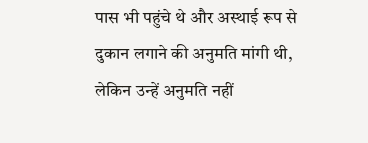पास भी पहुंचे थे और अस्थाई रूप से दुकान लगाने की अनुमति मांगी थी, लेकिन उन्हें अनुमति नहीं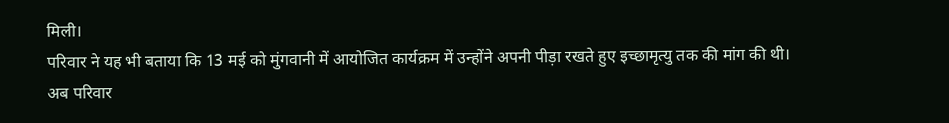मिली।
परिवार ने यह भी बताया कि 13 मई को मुंगवानी में आयोजित कार्यक्रम में उन्होंने अपनी पीड़ा रखते हुए इच्छामृत्यु तक की मांग की थी।
अब परिवार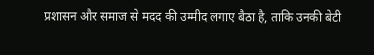प्रशासन और समाज से मदद की उम्मीद लगाए बैठा है, ताकि उनकी बेटी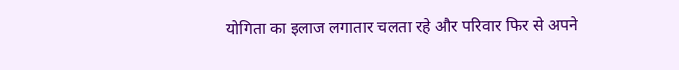योगिता का इलाज लगातार चलता रहे और परिवार फिर से अपने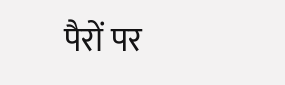पैरों पर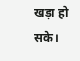खड़ा हो सके।